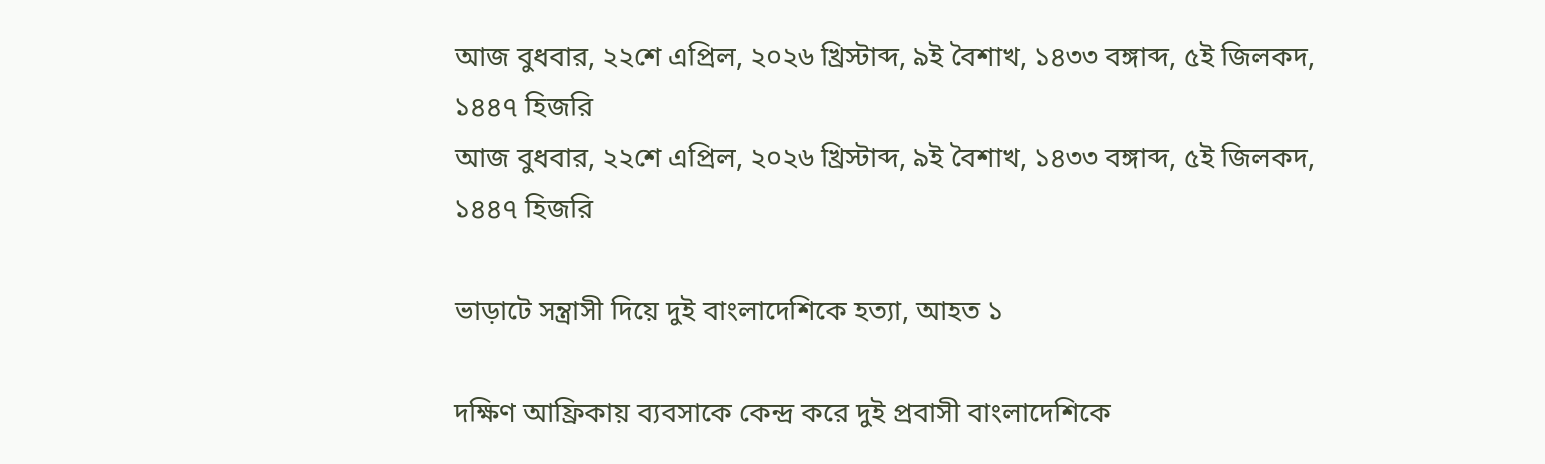আজ বুধবার, ২২শে এপ্রিল, ২০২৬ খ্রিস্টাব্দ, ৯ই বৈশাখ, ১৪৩৩ বঙ্গাব্দ, ৫ই জিলকদ, ১৪৪৭ হিজরি
আজ বুধবার, ২২শে এপ্রিল, ২০২৬ খ্রিস্টাব্দ, ৯ই বৈশাখ, ১৪৩৩ বঙ্গাব্দ, ৫ই জিলকদ, ১৪৪৭ হিজরি

ভাড়াটে সন্ত্রাসী দিয়ে দুই বাংলাদেশিকে হত্যা, আহত ১

দক্ষিণ আফ্রিকায় ব্যবসাকে কেন্দ্র করে দুই প্রবাসী বাংলাদেশিকে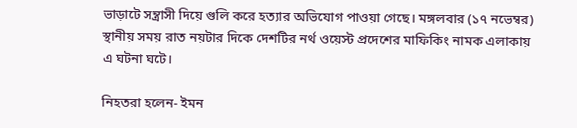ভাড়াটে সন্ত্রাসী দিয়ে গুলি করে হত্যার অভিযোগ পাওয়া গেছে। মঙ্গলবার (১৭ নভেম্বর) স্থানীয় সময় রাত নয়টার দিকে দেশটির নর্থ ওয়েস্ট প্রদেশের মাফিকিং নামক এলাকায় এ ঘটনা ঘটে।

নিহতরা হলেন- ইমন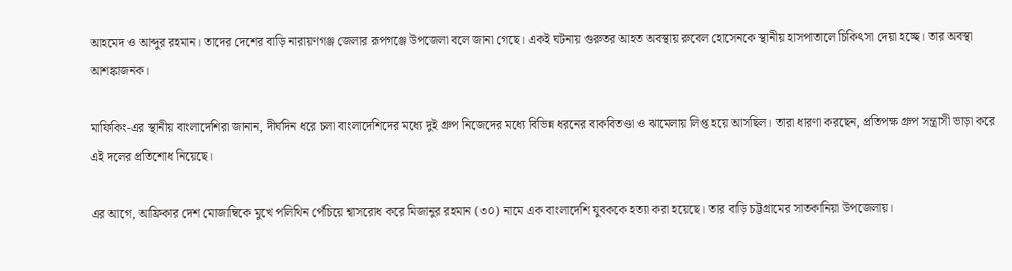আহমেদ ও আব্দুর রহমান। তাদের দেশের বাড়ি নারায়ণগঞ্জ জেলার রূপগঞ্জে উপজেলা বলে জানা গেছে। একই ঘটনায় গুরুতর আহত অবস্থায় রুবেল হোসেনকে স্থানীয় হাসপাতালে চিকিৎসা দেয়া হচ্ছে। তার অবস্থা আশঙ্কাজনক।

মাফিকিং-এর স্থানীয় বাংলাদেশিরা জানান, দীর্ঘদিন ধরে চলা বাংলাদেশিদের মধ্যে দুই গ্রুপ নিজেদের মধ্যে বিভিন্ন ধরনের বাকবিতণ্ডা ও ঝামেলায় লিপ্ত হয়ে আসছিল। তারা ধারণা করছেন, প্রতিপক্ষ গ্রুপ সন্ত্রাসী ভাড়া করে এই দলের প্রতিশোধ নিয়েছে।

এর আগে, আফ্রিকার দেশ মোজাম্বিকে মুখে পলিথিন পেঁচিয়ে শ্বাসরোধ করে মিজানুর রহমান (৩০) নামে এক বাংলাদেশি যুবককে হত্যা করা হয়েছে। তার বাড়ি চট্টগ্রামের সাতকানিয়া উপজেলায়।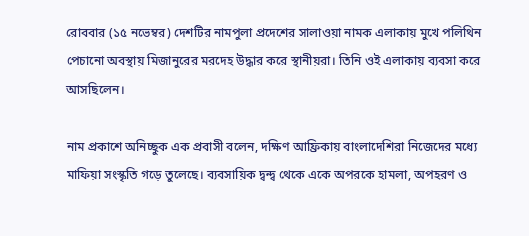রোববার (১৫ নভেম্বর) দেশটির নামপুলা প্রদেশের সালাওয়া নামক এলাকায় মুখে পলিথিন পেচানো অবস্থায় মিজানুরের মরদেহ উদ্ধার করে স্থানীয়রা। তিনি ওই এলাকায় ব্যবসা করে আসছিলেন।

নাম প্রকাশে অনিচ্ছুক এক প্রবাসী বলেন, দক্ষিণ আফ্রিকায় বাংলাদেশিরা নিজেদের মধ্যে মাফিয়া সংস্কৃতি গড়ে তুলেছে। ব্যবসায়িক দ্বন্দ্ব থেকে একে অপরকে হামলা, অপহরণ ও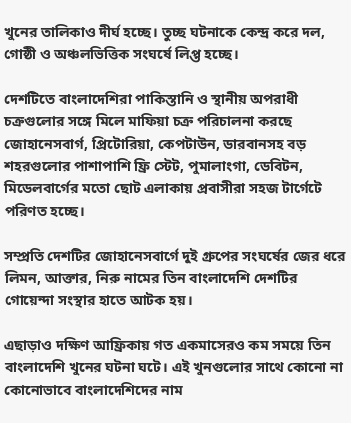খুনের তালিকাও দীর্ঘ হচ্ছে। তুচ্ছ ঘটনাকে কেন্দ্র করে দল, গোষ্ঠী ও অঞ্চলভিত্তিক সংঘর্ষে লিপ্ত হচ্ছে।

দেশটিতে বাংলাদেশিরা পাকিস্তানি ও স্থানীয় অপরাধী চক্রগুলোর সঙ্গে মিলে মাফিয়া চক্র পরিচালনা করছে জোহানেসবার্গ, প্রিটোরিয়া, কেপটাউন, ডারবানসহ বড় শহরগুলোর পাশাপাশি ফ্রি স্টেট, পুমালাংগা, ডেবিটন, মিডেলবার্গের মতো ছোট এলাকায় প্রবাসীরা সহজ টার্গেটে পরিণত হচ্ছে।

সম্প্রতি দেশটির জোহানেসবার্গে দুই গ্রুপের সংঘর্ষের জের ধরে লিমন, আক্তার, নিরু নামের তিন বাংলাদেশি দেশটির গোয়েন্দা সংস্থার হাতে আটক হয়।

এছাড়াও দক্ষিণ আফ্রিকায় গত একমাসেরও কম সময়ে তিন বাংলাদেশি খুনের ঘটনা ঘটে। এই খুনগুলোর সাথে কোনো না কোনোভাবে বাংলাদেশিদের নাম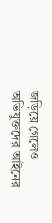জড়িয়ে গেলেও অভিযুক্তদের আইনের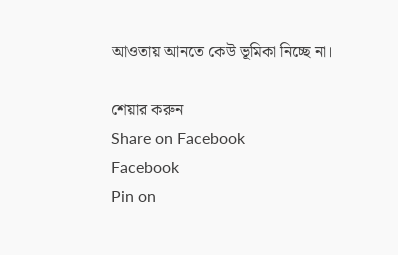আওতায় আনতে কেউ ভূমিকা নিচ্ছে না।

শেয়ার করুন
Share on Facebook
Facebook
Pin on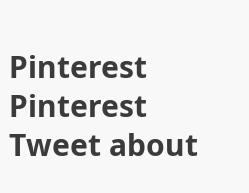Pinterest
Pinterest
Tweet about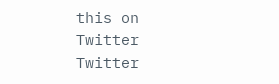this on Twitter
Twitter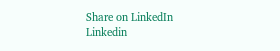Share on LinkedIn
Linkedin